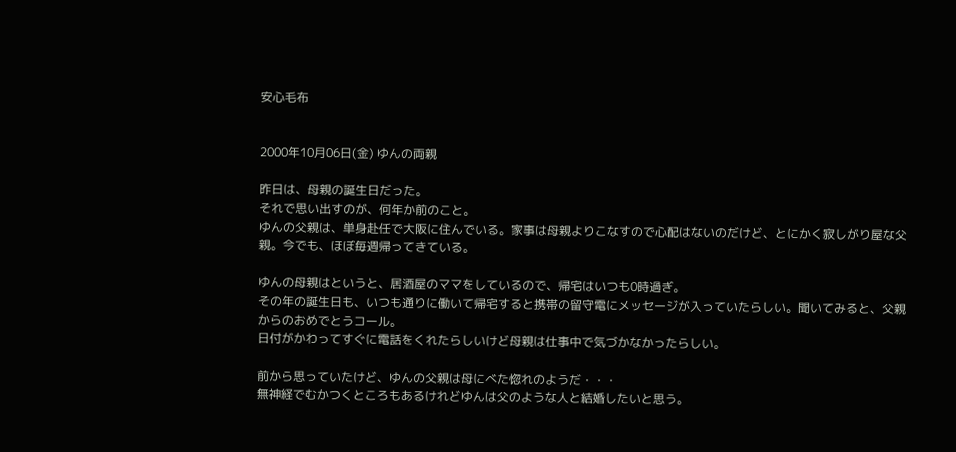安心毛布


2000年10月06日(金) ゆんの両親

昨日は、母親の誕生日だった。
それで思い出すのが、何年か前のこと。
ゆんの父親は、単身赴任で大阪に住んでいる。家事は母親よりこなすので心配はないのだけど、とにかく寂しがり屋な父親。今でも、ほぼ毎週帰ってきている。

ゆんの母親はというと、居酒屋のママをしているので、帰宅はいつも0時過ぎ。
その年の誕生日も、いつも通りに働いて帰宅すると携帯の留守電にメッセージが入っていたらしい。聞いてみると、父親からのおめでとうコール。
日付がかわってすぐに電話をくれたらしいけど母親は仕事中で気づかなかったらしい。

前から思っていたけど、ゆんの父親は母にべた惚れのようだ・・・
無神経でむかつくところもあるけれどゆんは父のような人と結婚したいと思う。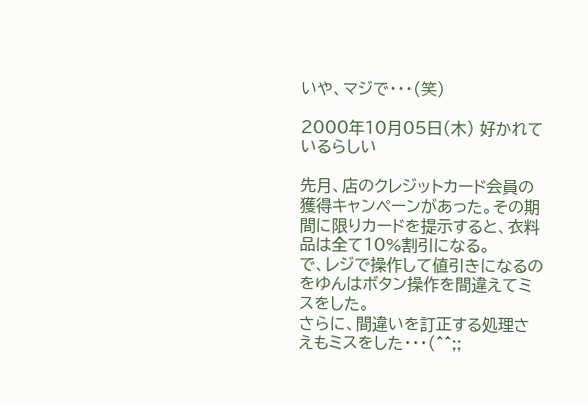いや、マジで・・・(笑)

2000年10月05日(木) 好かれているらしい

先月、店のクレジットカード会員の獲得キャンペーンがあった。その期間に限りカードを提示すると、衣料品は全て10%割引になる。
で、レジで操作して値引きになるのをゆんはボタン操作を間違えてミスをした。
さらに、間違いを訂正する処理さえもミスをした・・・(^^;;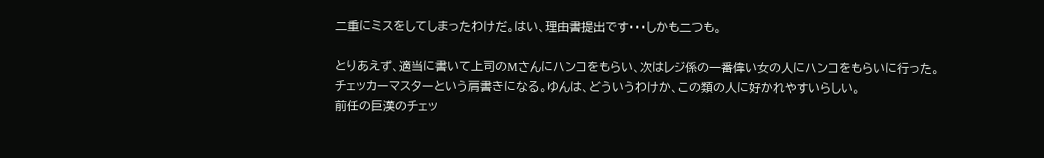二重にミスをしてしまったわけだ。はい、理由書提出です・・・しかも二つも。

とりあえず、適当に書いて上司のMさんにハンコをもらい、次はレジ係の一番偉い女の人にハンコをもらいに行った。
チェッカーマスターという肩書きになる。ゆんは、どういうわけか、この類の人に好かれやすいらしい。
前任の巨漢のチェッ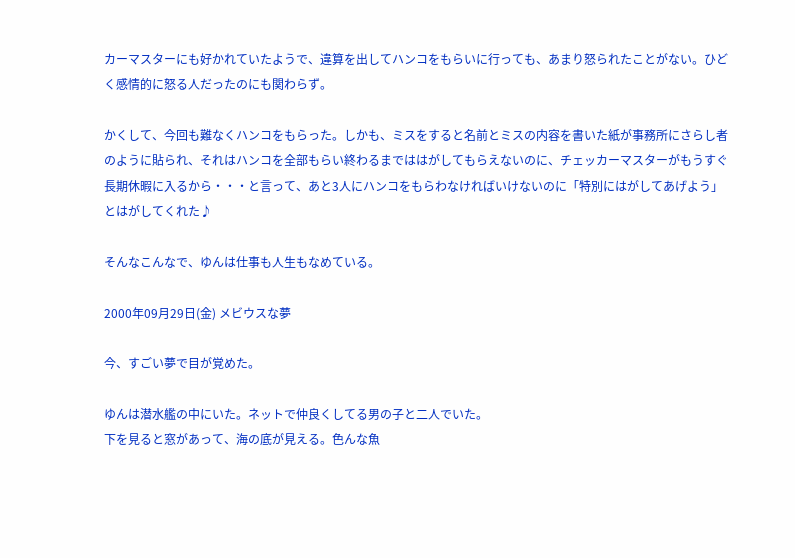カーマスターにも好かれていたようで、違算を出してハンコをもらいに行っても、あまり怒られたことがない。ひどく感情的に怒る人だったのにも関わらず。

かくして、今回も難なくハンコをもらった。しかも、ミスをすると名前とミスの内容を書いた紙が事務所にさらし者のように貼られ、それはハンコを全部もらい終わるまでははがしてもらえないのに、チェッカーマスターがもうすぐ長期休暇に入るから・・・と言って、あと3人にハンコをもらわなければいけないのに「特別にはがしてあげよう」とはがしてくれた♪

そんなこんなで、ゆんは仕事も人生もなめている。

2000年09月29日(金) メビウスな夢

今、すごい夢で目が覚めた。

ゆんは潜水艦の中にいた。ネットで仲良くしてる男の子と二人でいた。
下を見ると窓があって、海の底が見える。色んな魚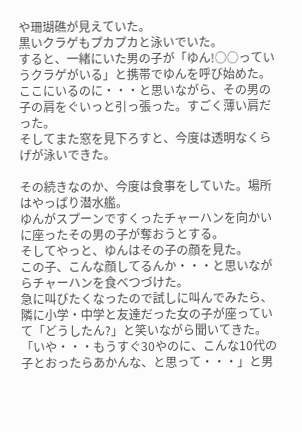や珊瑚礁が見えていた。
黒いクラゲもプカプカと泳いでいた。
すると、一緒にいた男の子が「ゆん!○○っていうクラゲがいる」と携帯でゆんを呼び始めた。
ここにいるのに・・・と思いながら、その男の子の肩をぐいっと引っ張った。すごく薄い肩だった。
そしてまた窓を見下ろすと、今度は透明なくらげが泳いできた。

その続きなのか、今度は食事をしていた。場所はやっぱり潜水艦。
ゆんがスプーンですくったチャーハンを向かいに座ったその男の子が奪おうとする。
そしてやっと、ゆんはその子の顔を見た。
この子、こんな顔してるんか・・・と思いながらチャーハンを食べつづけた。
急に叫びたくなったので試しに叫んでみたら、隣に小学・中学と友達だった女の子が座っていて「どうしたん?」と笑いながら聞いてきた。「いや・・・もうすぐ30やのに、こんな10代の子とおったらあかんな、と思って・・・」と男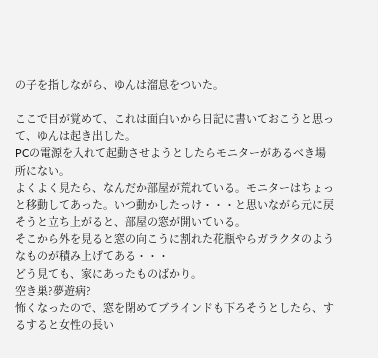の子を指しながら、ゆんは溜息をついた。

ここで目が覚めて、これは面白いから日記に書いておこうと思って、ゆんは起き出した。
PCの電源を入れて起動させようとしたらモニターがあるべき場所にない。
よくよく見たら、なんだか部屋が荒れている。モニターはちょっと移動してあった。いつ動かしたっけ・・・と思いながら元に戻そうと立ち上がると、部屋の窓が開いている。
そこから外を見ると窓の向こうに割れた花瓶やらガラクタのようなものが積み上げてある・・・
どう見ても、家にあったものばかり。
空き巣?夢遊病?
怖くなったので、窓を閉めてブラインドも下ろそうとしたら、するすると女性の長い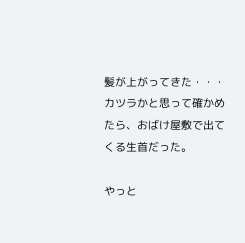髪が上がってきた・・・
カツラかと思って確かめたら、おばけ屋敷で出てくる生首だった。

やっと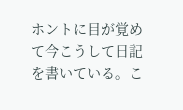ホントに目が覚めて今こうして日記を書いている。こ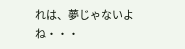れは、夢じゃないよね・・・